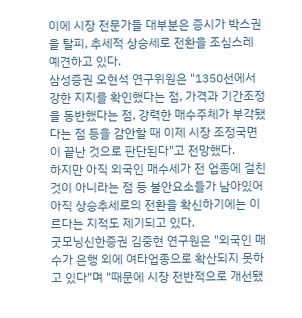이에 시장 전문가들 대부분은 증시가 박스권을 탈피, 추세적 상승세로 전환을 조심스레 예견하고 있다.
삼성증권 오현석 연구위원은 "1350선에서 강한 지지를 확인했다는 점, 가격과 기간조정을 동반했다는 점, 강력한 매수주체가 부각됐다는 점 등을 감안할 때 이제 시장 조정국면이 끝난 것으로 판단된다"고 전망했다.
하지만 아직 외국인 매수세가 전 업종에 걸친 것이 아니라는 점 등 불안요소들가 남아있어 아직 상승추세로의 전환을 확신하기에는 이르다는 지적도 제기되고 있다.
굿모닝신한증권 김중현 연구원은 "외국인 매수가 은행 외에 여타업종으로 확산되지 못하고 있다"며 "때문에 시장 전반적으로 개선됐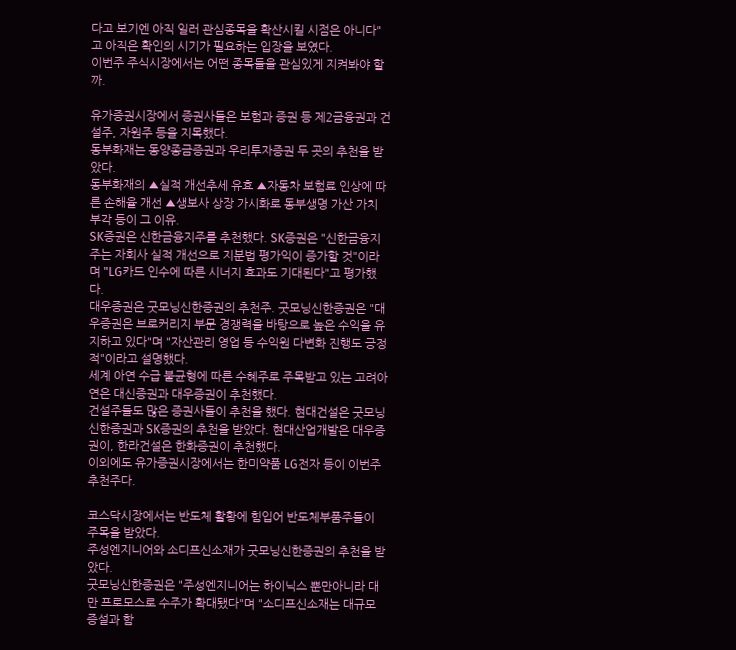다고 보기엔 아직 일러 관심종목을 확산시킬 시점은 아니다"고 아직은 확인의 시기가 필요하는 입장을 보였다.
이번주 주식시장에서는 어떤 종목들을 관심있게 지켜봐야 할까.

유가증권시장에서 증권사들은 보험과 증권 등 제2금융권과 건설주, 자원주 등을 지목했다.
동부화재는 동양종금증권과 우리투자증권 두 곳의 추천을 받았다.
동부화재의 ▲실적 개선추세 유효 ▲자동차 보험료 인상에 따른 손해율 개선 ▲생보사 상장 가시화로 동부생명 가산 가치 부각 등이 그 이유.
SK증권은 신한금융지주를 추천했다. SK증권은 "신한금융지주는 자회사 실적 개선으로 지분법 평가익이 증가할 것"이라며 "LG카드 인수에 따른 시너지 효과도 기대된다"고 평가했다.
대우증권은 굿모닝신한증권의 추천주. 굿모닝신한증권은 "대우증권은 브로커리지 부문 경쟁력을 바탕으로 높은 수익을 유지하고 있다"며 "자산관리 영업 등 수익원 다변화 진행도 긍정적"이라고 설명했다.
세계 아연 수급 불균형에 따른 수혜주로 주목받고 있는 고려아연은 대신증권과 대우증권이 추천했다.
건설주들도 많은 증권사들이 추천을 했다. 현대건설은 굿모닝신한증권과 SK증권의 추천을 받았다. 현대산업개발은 대우증권이, 한라건설은 한화증권이 추천했다.
이외에도 유가증권시장에서는 한미약품 LG전자 등이 이번주 추천주다.

코스닥시장에서는 반도체 활황에 힘입어 반도체부품주들이 주목을 받았다.
주성엔지니어와 소디프신소재가 굿모닝신한증권의 추천을 받았다.
굿모닝신한증권은 "주성엔지니어는 하이닉스 뿐만아니라 대만 프로모스로 수주가 확대됐다"며 "소디프신소재는 대규모 증설과 함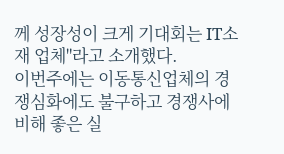께 성장성이 크게 기대회는 IT소재 업체"라고 소개했다.
이번주에는 이동통신업체의 경쟁심화에도 불구하고 경쟁사에 비해 좋은 실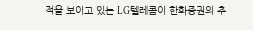적을 보이고 있는 LG텔레콤이 한화증권의 추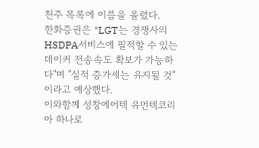천주 목록에 이름을 올렸다.
한화증권은 "LGT는 경쟁사의 HSDPA서비스에 필적할 수 있는 데이커 전송속도 확보가 가능하다"며 "실적 증가세는 유지될 것"이라고 예상했다.
이와함께 성창에어텍 유먼텍코리아 하나로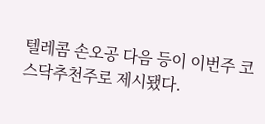텔레콤 손오공 다음 등이 이번주 코스닥추천주로 제시됐다.